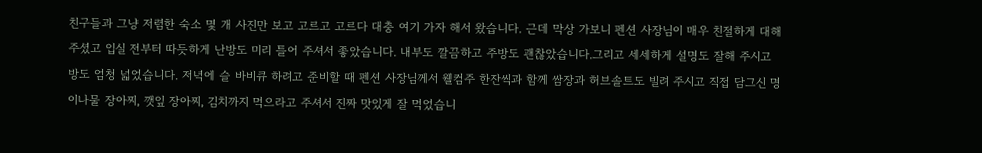친구들과 그냥 저렴한 숙소 몇 개 사진만 보고 고르고 고르다 대충 여기 가자 해서 왔습니다. 근데 막상 가보니 펜션 사장님이 매우 친절하게 대해 주셨고 입실 전부터 따듯하게 난방도 미리 틀어 주셔서 좋았습니다. 내부도 깔끔하고 주방도 괜찮았습니다.그리고 세세하게 설명도 잘해 주시고 방도 엄청 넓었습니다. 저녁에 슬 바비큐 하려고 준비할 때 펜션 사장님께서 웰컴주 한잔씩과 함께 쌈장과 허브솔트도 빌려 주시고 직접 담그신 명이나물 장아찌, 깻잎 장아찌, 김치까지 먹으라고 주셔서 진짜 맛있게 잘 먹었습니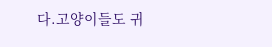다.고양이들도 귀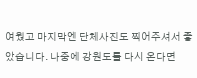여웠고 마지막엔 단체사진도 찍어주셔서 좋았습니다. 나중에 강원도를 다시 온다면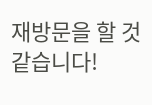재방문을 할 것 같습니다!